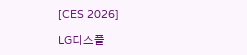[CES 2026]

LG디스플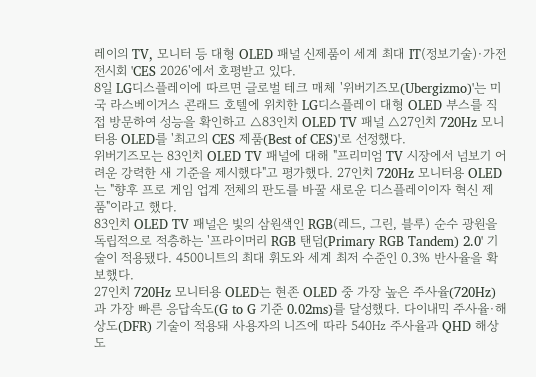레이의 TV, 모니터 등 대형 OLED 패널 신제품이 세계 최대 IT(정보기술)·가전 전시회 'CES 2026'에서 호평받고 있다.
8일 LG디스플레이에 따르면 글로벌 테크 매체 '위버기즈모(Ubergizmo)'는 미국 라스베이거스 콘래드 호텔에 위치한 LG디스플레이 대형 OLED 부스를 직접 방문하여 성능을 확인하고 △83인치 OLED TV 패널 △27인치 720Hz 모니터용 OLED를 '최고의 CES 제품(Best of CES)'로 선정했다.
위버기즈모는 83인치 OLED TV 패널에 대해 "프리미엄 TV 시장에서 넘보기 어려운 강력한 새 기준을 제시했다"고 평가했다. 27인치 720Hz 모니터용 OLED는 "향후 프로 게임 업계 전체의 판도를 바꿀 새로운 디스플레이이자 혁신 제품"이라고 했다.
83인치 OLED TV 패널은 빛의 삼원색인 RGB(레드, 그린, 블루) 순수 광원을 독립적으로 적층하는 '프라이머리 RGB 탠덤(Primary RGB Tandem) 2.0' 기술이 적용됐다. 4500니트의 최대 휘도와 세계 최저 수준인 0.3% 반사율을 확보했다.
27인치 720Hz 모니터용 OLED는 현존 OLED 중 가장 높은 주사율(720Hz)과 가장 빠른 응답속도(G to G 기준 0.02ms)를 달성했다. 다이내믹 주사율·해상도(DFR) 기술이 적용돼 사용자의 니즈에 따라 540㎐ 주사율과 QHD 해상도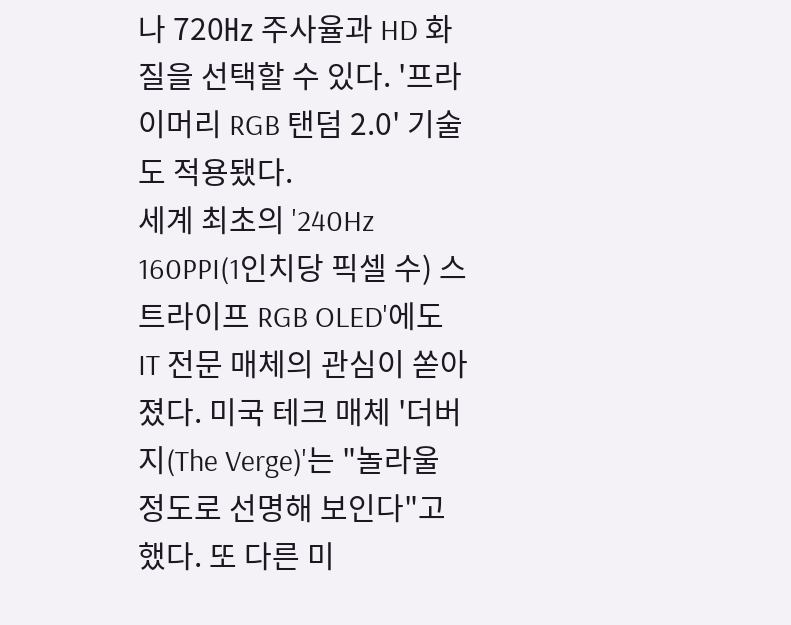나 720㎐ 주사율과 HD 화질을 선택할 수 있다. '프라이머리 RGB 탠덤 2.0' 기술도 적용됐다.
세계 최초의 '240Hz 160PPI(1인치당 픽셀 수) 스트라이프 RGB OLED'에도 IT 전문 매체의 관심이 쏟아졌다. 미국 테크 매체 '더버지(The Verge)'는 "놀라울 정도로 선명해 보인다"고 했다. 또 다른 미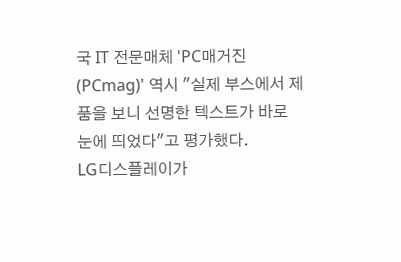국 IT 전문매체 'PC매거진(PCmag)' 역시 "실제 부스에서 제품을 보니 선명한 텍스트가 바로 눈에 띄었다"고 평가했다.
LG디스플레이가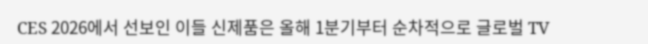CES 2026에서 선보인 이들 신제품은 올해 1분기부터 순차적으로 글로벌 TV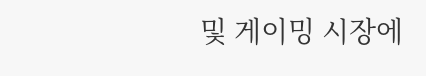및 게이밍 시장에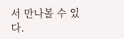서 만나볼 수 있다.